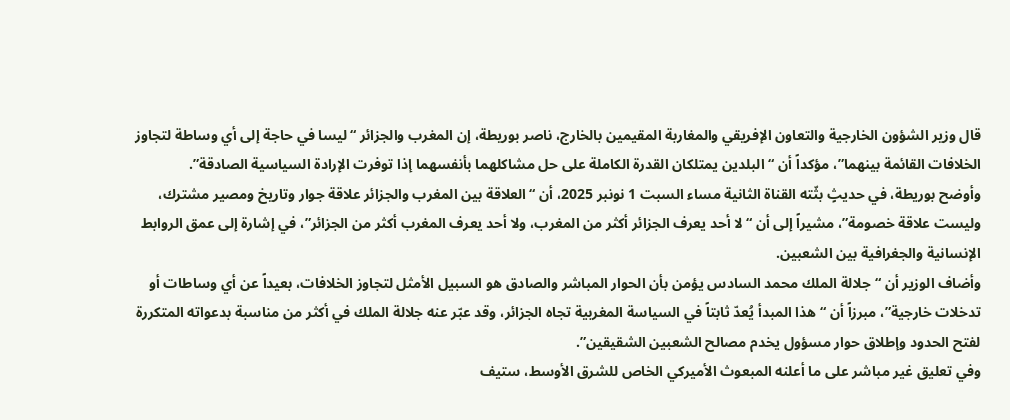قال وزير الشؤون الخارجية والتعاون الإفريقي والمغاربة المقيمين بالخارج، ناصر بوريطة، إن المغرب والجزائر “ليسا في حاجة إلى أي وساطة لتجاوز الخلافات القائمة بينهما”، مؤكداً أن “البلدين يمتلكان القدرة الكاملة على حل مشاكلهما بأنفسهما إذا توفرت الإرادة السياسية الصادقة”.
وأوضح بوريطة، في حديثٍ بثّته القناة الثانية مساء السبت 1 نونبر 2025، أن “العلاقة بين المغرب والجزائر علاقة جوار وتاريخ ومصير مشترك، وليست علاقة خصومة”، مشيراً إلى أن “لا أحد يعرف الجزائر أكثر من المغرب، ولا أحد يعرف المغرب أكثر من الجزائر”، في إشارة إلى عمق الروابط الإنسانية والجغرافية بين الشعبين.
وأضاف الوزير أن “جلالة الملك محمد السادس يؤمن بأن الحوار المباشر والصادق هو السبيل الأمثل لتجاوز الخلافات، بعيداً عن أي وساطات أو تدخلات خارجية”، مبرزاً أن “هذا المبدأ يُعدّ ثابتاً في السياسة المغربية تجاه الجزائر، وقد عبّر عنه جلالة الملك في أكثر من مناسبة بدعواته المتكررة لفتح الحدود وإطلاق حوار مسؤول يخدم مصالح الشعبين الشقيقين”.
وفي تعليق غير مباشر على ما أعلنه المبعوث الأميركي الخاص للشرق الأوسط، ستيف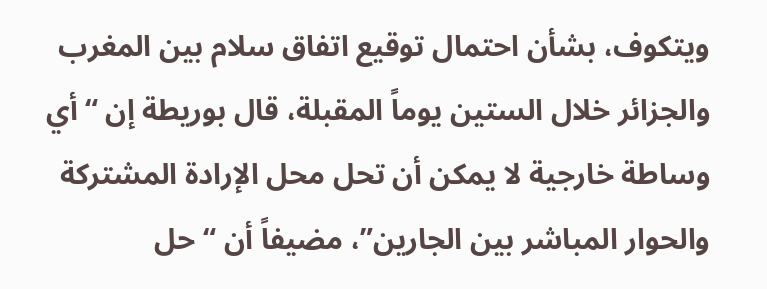ويتكوف، بشأن احتمال توقيع اتفاق سلام بين المغرب والجزائر خلال الستين يوماً المقبلة، قال بوريطة إن “أي وساطة خارجية لا يمكن أن تحل محل الإرادة المشتركة والحوار المباشر بين الجارين”، مضيفاً أن “حل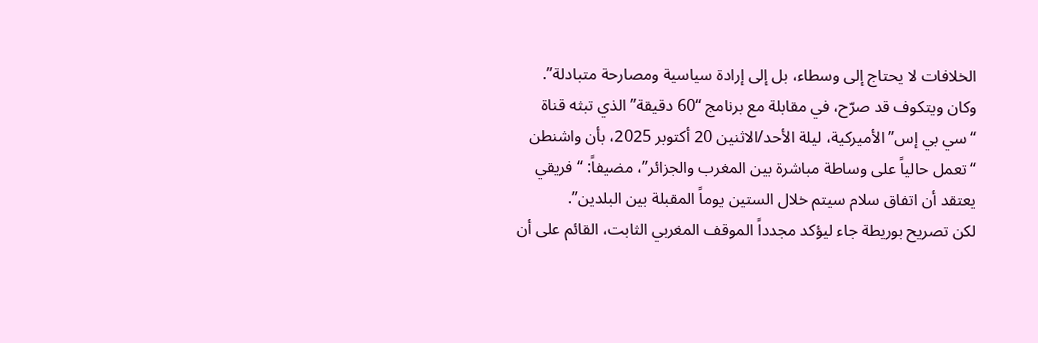الخلافات لا يحتاج إلى وسطاء، بل إلى إرادة سياسية ومصارحة متبادلة”.
وكان ويتكوف قد صرّح، في مقابلة مع برنامج “60 دقيقة” الذي تبثه قناة “سي بي إس” الأميركية، ليلة الأحد/الاثنين 20 أكتوبر 2025، بأن واشنطن “تعمل حالياً على وساطة مباشرة بين المغرب والجزائر”، مضيفاً: “فريقي يعتقد أن اتفاق سلام سيتم خلال الستين يوماً المقبلة بين البلدين”.
لكن تصريح بوريطة جاء ليؤكد مجدداً الموقف المغربي الثابت، القائم على أن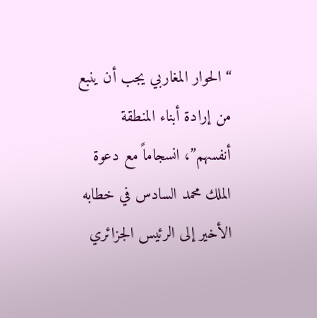“الحوار المغاربي يجب أن ينبع من إرادة أبناء المنطقة أنفسهم”، انسجاماً مع دعوة الملك محمد السادس في خطابه الأخير إلى الرئيس الجزائري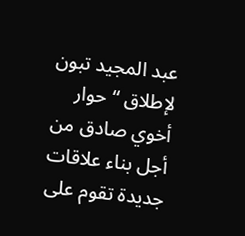عبد المجيد تبون لإطلاق “حوار أخوي صادق من أجل بناء علاقات جديدة تقوم على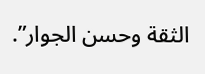الثقة وحسن الجوار”.